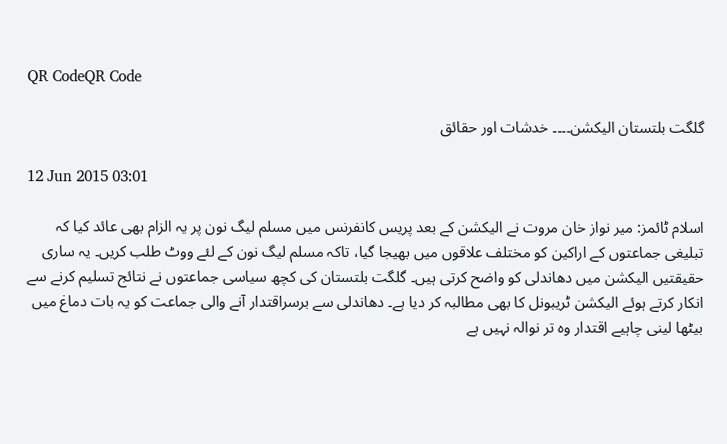QR CodeQR Code

گلگت بلتستان الیکشن۔۔۔۔ خدشات اور حقائق

12 Jun 2015 03:01

اسلام ٹائمز: میر نواز خان مروت نے الیکشن کے بعد پریس کانفرنس میں مسلم لیگ نون پر یہ الزام بھی عائد کیا کہ تبلیغی جماعتوں کے اراکین کو مختلف علاقوں میں بھیجا گیا، تاکہ مسلم لیگ نون کے لئے ووٹ طلب کریں۔ یہ ساری حقیقتیں الیکشن میں دھاندلی کو واضح کرتی ہیں۔ گلگت بلتستان کی کچھ سیاسی جماعتوں نے نتائج تسلیم کرنے سے انکار کرتے ہوئے الیکشن ٹریبونل کا بھی مطالبہ کر دیا ہے۔ دھاندلی سے برسراقتدار آنے والی جماعت کو یہ بات دماغ میں بیٹھا لینی چاہیے اقتدار وہ تر نوالہ نہیں ہے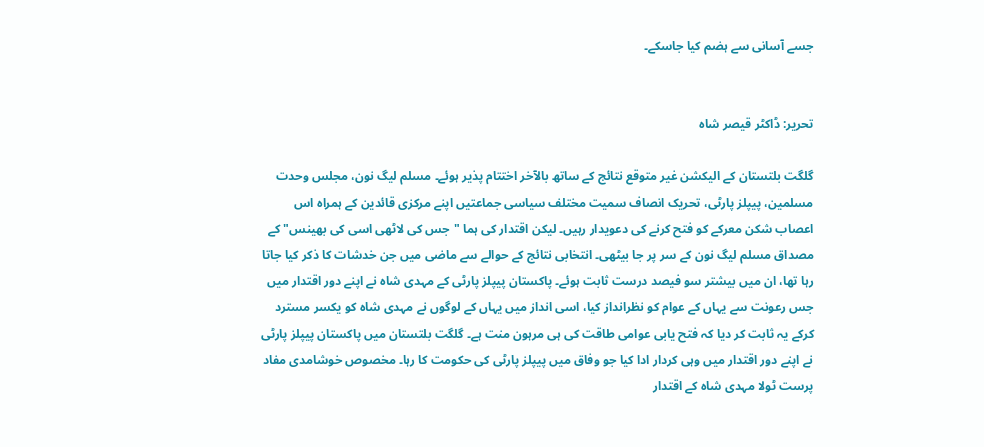جسے آسانی سے ہضم کیا جاسکے۔


تحریر: ڈاکٹر قیصر شاہ

گلگت بلتستان کے الیکشن غیر متوقع نتائج کے ساتھ بالآخر اختتام پذیر ہوئے۔ مسلم لیگ نون، مجلس وحدت مسلمین، پیپلز پارٹی، تحریک انصاف سمیت مختلف سیاسی جماعتیں اپنے مرکزی قائدین کے ہمراہ اس اعصاب شکن معرکے کو فتح کرنے کی دعویدار رہیں۔ لیکن اقتدار کی ہما "جس کی لاٹھی اسی کی بھینس" کے مصداق مسلم لیگ نون کے سر پر جا بیٹھی۔ انتخابی نتائج کے حوالے سے ماضی میں جن خدشات کا ذکر کیا جاتا رہا تھا، ان میں بیشتر سو فیصد درست ثابت ہوئے۔ پاکستان پیپلز پارٹی کے مہدی شاہ نے اپنے دور اقتدار میں جس رعونت سے یہاں کے عوام کو نظرانداز کیا، اسی انداز میں یہاں کے لوگوں نے مہدی شاہ کو یکسر مسترد کرکے یہ ثابت کر دیا کہ فتح یابی عوامی طاقت کی ہی مرہون منت ہے۔ گلگت بلتستان میں پاکستان پیپلز پارٹی نے اپنے دور اقتدار میں وہی کردار ادا کیا جو وفاق میں پیپلز پارٹی کی حکومت کا رہا۔ مخصوص خوشامدی مفاد پرست ٹولا مہدی شاہ کے اقتدار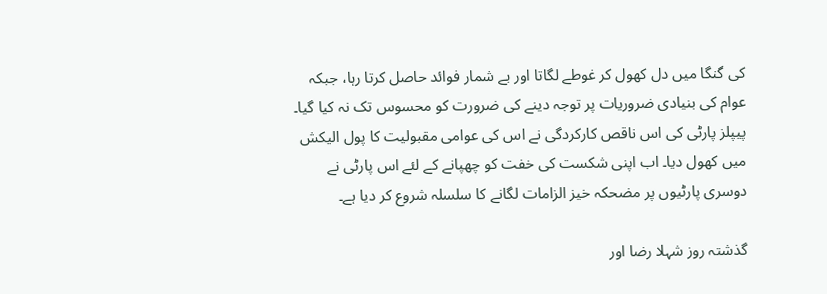کی گنگا میں دل کھول کر غوطے لگاتا اور بے شمار فوائد حاصل کرتا رہا، جبکہ عوام کی بنیادی ضروریات پر توجہ دینے کی ضرورت کو محسوس تک نہ کیا گیا۔ پیپلز پارٹی کی اس ناقص کارکردگی نے اس کی عوامی مقبولیت کا پول الیکش میں کھول دیا۔ اب اپنی شکست کی خفت کو چھپانے کے لئے اس پارٹی نے دوسری پارٹیوں پر مضحکہ خیز الزامات لگانے کا سلسلہ شروع کر دیا ہے۔

گذشتہ روز شہلا رضا اور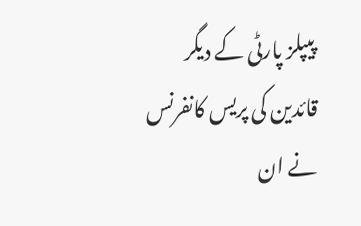پیپلز پارٹی کے دیگر قائدین کی پریس کانفرنس نے ان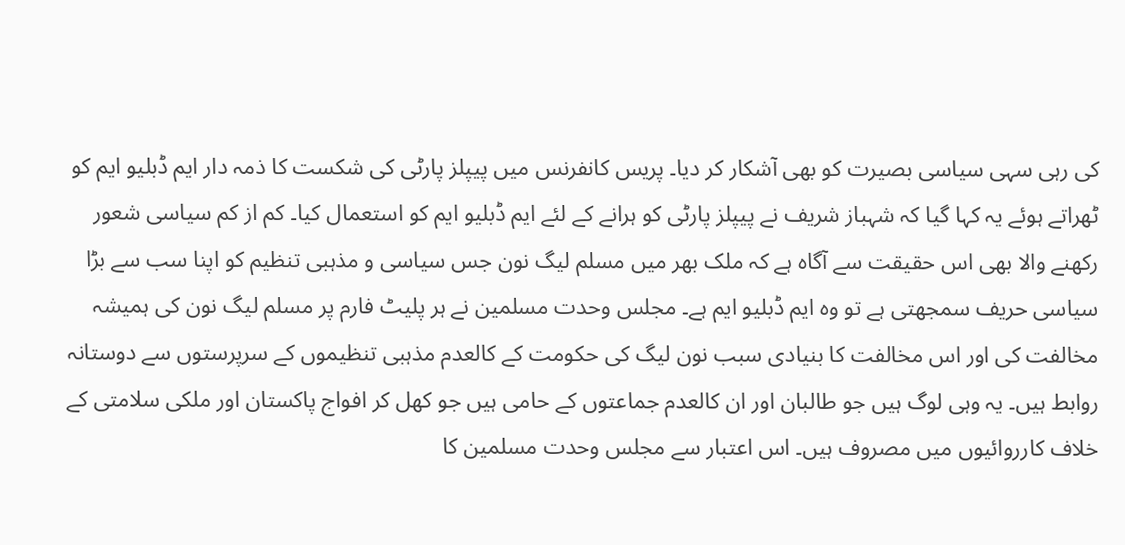کی رہی سہی سیاسی بصیرت کو بھی آشکار کر دیا۔ پریس کانفرنس میں پیپلز پارٹی کی شکست کا ذمہ دار ایم ڈبلیو ایم کو ٹھراتے ہوئے یہ کہا گیا کہ شہباز شریف نے پیپلز پارٹی کو ہرانے کے لئے ایم ڈبلیو ایم کو استعمال کیا۔ کم از کم سیاسی شعور رکھنے والا بھی اس حقیقت سے آگاہ ہے کہ ملک بھر میں مسلم لیگ نون جس سیاسی و مذہبی تنظیم کو اپنا سب سے بڑا سیاسی حریف سمجھتی ہے تو وہ ایم ڈبلیو ایم ہے۔ مجلس وحدت مسلمین نے ہر پلیٹ فارم پر مسلم لیگ نون کی ہمیشہ مخالفت کی اور اس مخالفت کا بنیادی سبب نون لیگ کی حکومت کے کالعدم مذہبی تنظیموں کے سرپرستوں سے دوستانہ روابط ہیں۔ یہ وہی لوگ ہیں جو طالبان اور ان کالعدم جماعتوں کے حامی ہیں جو کھل کر افواج پاکستان اور ملکی سلامتی کے خلاف کارروائیوں میں مصروف ہیں۔ اس اعتبار سے مجلس وحدت مسلمین کا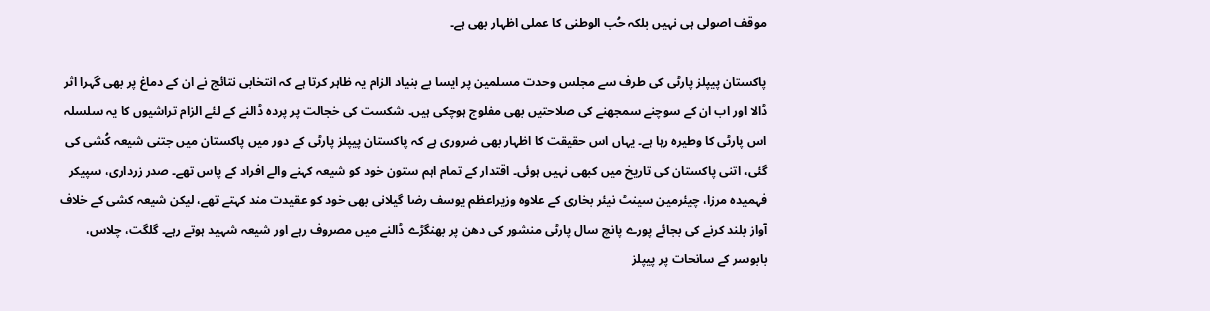موقف اصولی ہی نہیں بلکہ حُب الوطنی کا عملی اظہار بھی ہے۔

پاکستان پیپلز پارٹی کی طرف سے مجلس وحدت مسلمین پر ایسا بے بنیاد الزام یہ ظاہر کرتا ہے کہ انتخابی نتائج نے ان کے دماغ پر بھی گہرا اثر ڈالا اور اب ان کے سوچنے سمجھنے کی صلاحتیں بھی مفلوج ہوچکی ہیں۔ شکست کی خجالت پر پردہ ڈالنے کے لئے الزام تراشیوں کا یہ سلسلہ اس پارٹی کا وطیرہ رہا ہے۔ یہاں اس حقیقت کا اظہار بھی ضروری ہے کہ پاکستان پیپلز پارٹی کے دور میں پاکستان میں جتنی شیعہ کُشی کی گئی، اتنی پاکستان کی تاریخ میں کبھی نہیں ہوئی۔ اقتدار کے تمام اہم ستون خود کو شیعہ کہنے والے افراد کے پاس تھے۔ صدر زرداری، سپیکر فہمیدہ مرزا، چیئرمین سینٹ نیئر بخاری کے علاوہ وزیراعظم یوسف رضا گیلانی بھی خود کو عقیدت مند کہتے تھے، لیکن شیعہ کشی کے خلاف آواز بلند کرنے کی بجائے پورے پانچ سال پارٹی منشور کی دھن پر بھنگڑے ڈالنے میں مصروف رہے اور شیعہ شہید ہوتے رہے۔ گلگت، چلاس، بابوسر کے سانحات پر پیپلز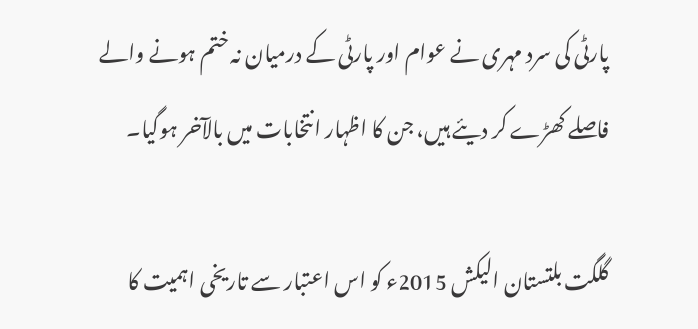پارٹی کی سرد مہری نے عوام اور پارٹی کے درمیان نہ ختم ہونے والے فاصلے کھڑے کر دیئے ہیں، جن کا اظہار انتخابات میں بالآخر ہوگیا۔

گلگت بلتستان الیکش 2015ء کو اس اعتبار سے تاریخی اہمیت کا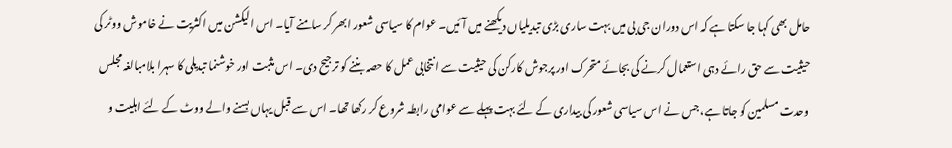حامل بھی کہا جا سکتا ہے کہ اس دوران جی بی میں بہت ساری بڑی تبدیلیاں دیکھنے میں آئیں۔ عوام کا سیاسی شعور ابھر کر سامنے آیا۔ اس الیکشن میں اکثریت نے خاموش ووٹر کی حیثیت سے حق رائے دہی استعمال کرنے کی بجائے متحرک اور پرجوش کارکن کی حیثیت سے انتخابی عمل کا حصہ بننے کو ترجیح دی۔ اس مثبت اور خوشنما تبدیلی کا سہرا بلامبالغہ مجلس وحدت مسلمین کو جاتا ہے، جس نے اس سیاسی شعور کی بیداری کے لئے بہت پہلے سے عوامی رابطہ شروع کر رکھا تھا۔ اس سے قبل یہاں بسنے والے ووٹ کے لئے اہلیت و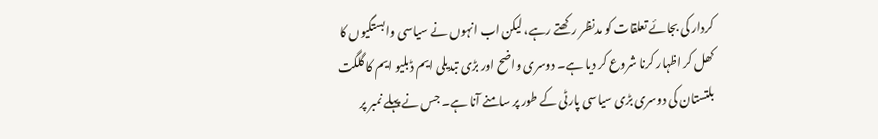کردار کی بجائے تعلقات کو مدنظر رکھتے رہے، لیکن اب انہوں نے سیاسی وابستگیوں کا کھل کر اظہار کرنا شروع کر دیا ہے۔ دوسری واضح اور بڑی تبدیلی ایم ڈبلیو ایم کا گلگت بلتستان کی دوسری بڑی سیاسی پارٹی کے طور پر سامنے آنا ہے۔ جس نے پہلے نمبر پر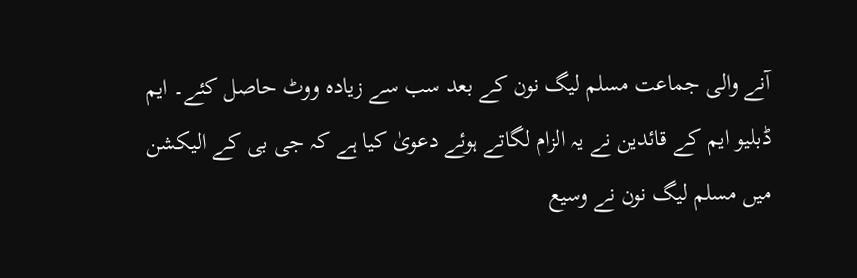آنے والی جماعت مسلم لیگ نون کے بعد سب سے زیادہ ووٹ حاصل کئے۔ ایم ڈبلیو ایم کے قائدین نے یہ الزام لگاتے ہوئے دعویٰ کیا ہے کہ جی بی کے الیکشن میں مسلم لیگ نون نے وسیع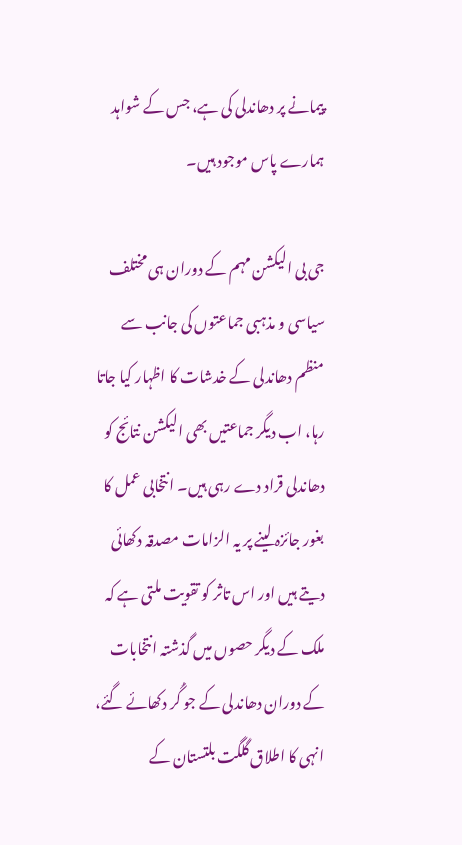پیمانے پر دھاندلی کی ہے، جس کے شواہد ہمارے پاس موجود ہیں۔

جی بی الیکشن مہم کے دوران ہی مختلف سیاسی و مذہبی جماعتوں کی جانب سے منظم دھاندلی کے خدشات کا اظہار کیا جاتا رہا، اب دیگر جماعتیں بھی الیکشن نتائج کو دھاندلی قراد دے رہی ہیں۔ انتخابی عمل کا بغور جائزہ لینے پر یہ الزامات مصدقہ دکھائی دیتے ہیں اور اس تاثر کو تقویت ملتی ہے کہ ملک کے دیگر حصوں میں گذشتہ انتخابات کے دوران دھاندلی کے جو گُر دکھائے گئے، انہی کا اطلاق گلگت بلتستان کے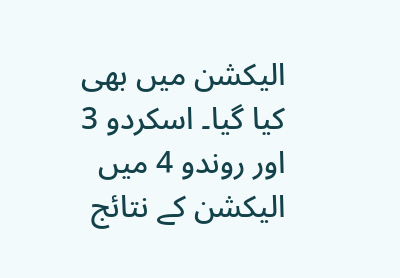الیکشن میں بھی کیا گیا۔ اسکردو 3 اور روندو 4 میں الیکشن کے نتائج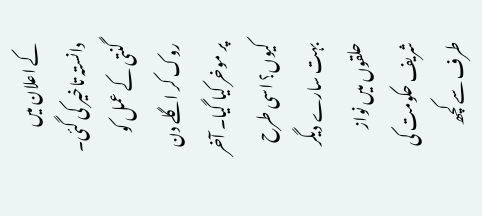کے اعلان میں دانستہ تاخیر کی گئی۔ گنتی کے عمل کو روک کر اگلے دن پر موخر کیا گیا۔ آخر کیوں؟ اسی طرح بہت سارے دیگر حلقوں میں نواز شریف حکومت کی طرف سے کچھ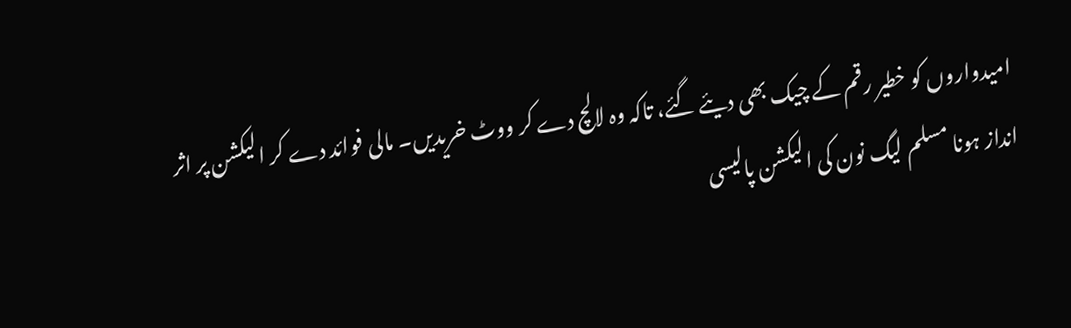امیدواروں کو خطیر رقم کے چیک بھی دیئے گئے، تاکہ وہ لالچ دے کر ووٹ خریدیں۔ مالی فوائد دے کر الیکشن پر اثر انداز ہونا مسلم لیگ نون کی الیکشن پالیسی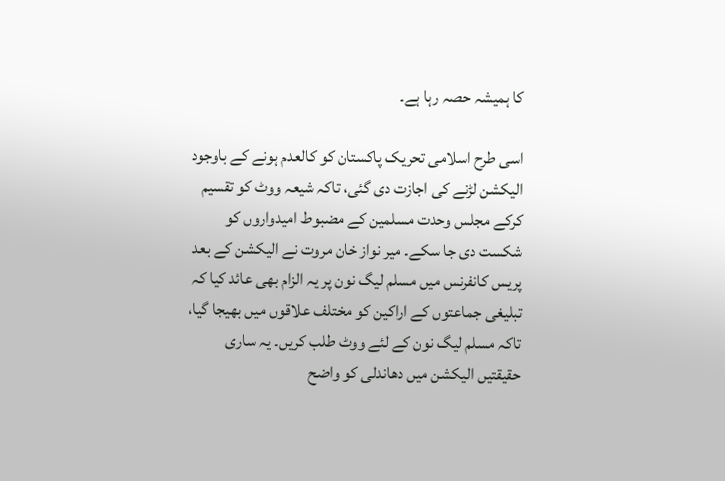کا ہمیشہ حصہ رہا ہے۔

اسی طرح اسلامی تحریک پاکستان کو کالعدم ہونے کے باوجود الیکشن لڑنے کی اجازت دی گئی، تاکہ شیعہ ووٹ کو تقسیم کرکے مجلس وحدت مسلمین کے مضبوط امیدواروں کو شکست دی جا سکے۔ میر نواز خان مروت نے الیکشن کے بعد پریس کانفرنس میں مسلم لیگ نون پر یہ الزام بھی عائد کیا کہ تبلیغی جماعتوں کے اراکین کو مختلف علاقوں میں بھیجا گیا، تاکہ مسلم لیگ نون کے لئے ووٹ طلب کریں۔ یہ ساری حقیقتیں الیکشن میں دھاندلی کو واضح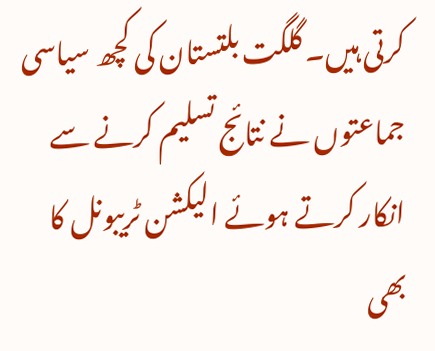کرتی ہیں۔ گلگت بلتستان کی کچھ سیاسی جماعتوں نے نتائج تسلیم کرنے سے انکار کرتے ہوئے الیکشن ٹریبونل کا بھی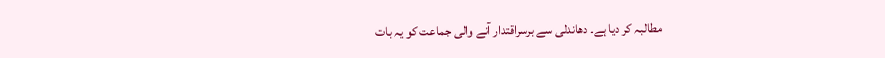مطالبہ کر دیا ہے۔ دھاندلی سے برسراقتدار آنے والی جماعت کو یہ بات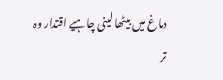دماغ میں بیٹھا لینی چاہیے اقتدار وہ تر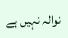نوالہ نہیں ہے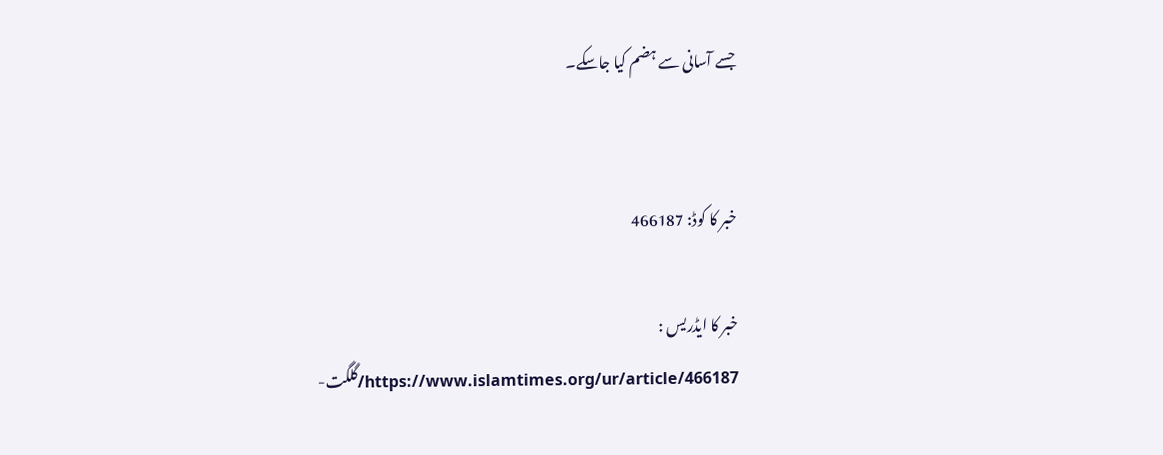جسے آسانی سے ہضم کیا جاسکے۔


خبر کا کوڈ: 466187

خبر کا ایڈریس :
https://www.islamtimes.org/ur/article/466187/گلگت-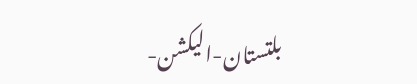بلتستان-الیکشن-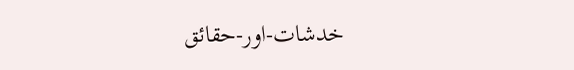خدشات-اور-حقائق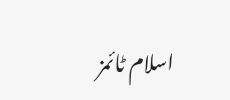اسلام ٹائمز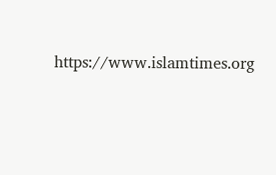https://www.islamtimes.org